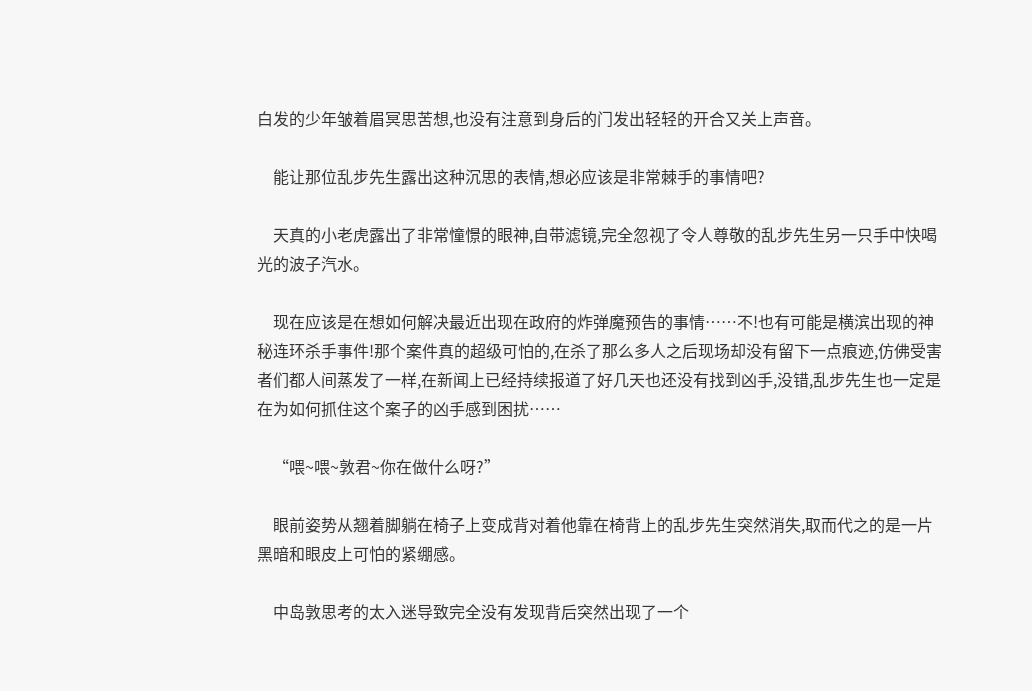白发的少年皱着眉冥思苦想,也没有注意到身后的门发出轻轻的开合又关上声音。

    能让那位乱步先生露出这种沉思的表情,想必应该是非常棘手的事情吧?

    天真的小老虎露出了非常憧憬的眼神,自带滤镜,完全忽视了令人尊敬的乱步先生另一只手中快喝光的波子汽水。

    现在应该是在想如何解决最近出现在政府的炸弹魔预告的事情……不!也有可能是横滨出现的神秘连环杀手事件!那个案件真的超级可怕的,在杀了那么多人之后现场却没有留下一点痕迹,仿佛受害者们都人间蒸发了一样,在新闻上已经持续报道了好几天也还没有找到凶手,没错,乱步先生也一定是在为如何抓住这个案子的凶手感到困扰……

    “喂~喂~敦君~你在做什么呀?”

    眼前姿势从翘着脚躺在椅子上变成背对着他靠在椅背上的乱步先生突然消失,取而代之的是一片黑暗和眼皮上可怕的紧绷感。

    中岛敦思考的太入迷导致完全没有发现背后突然出现了一个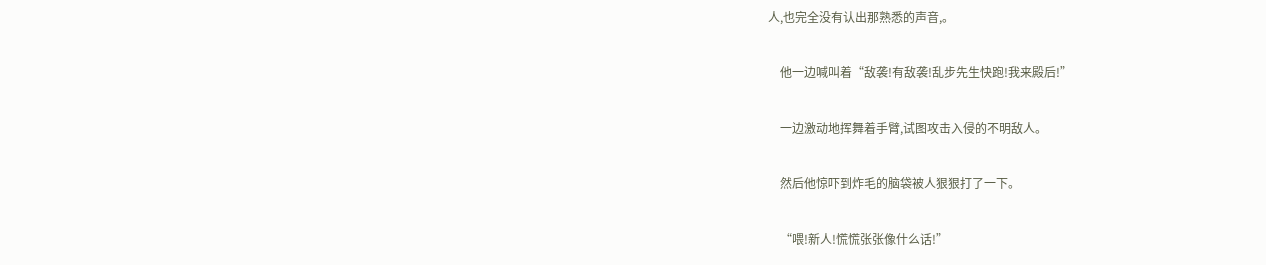人,也完全没有认出那熟悉的声音,。

    他一边喊叫着“敌袭!有敌袭!乱步先生快跑!我来殿后!”

    一边激动地挥舞着手臂,试图攻击入侵的不明敌人。

    然后他惊吓到炸毛的脑袋被人狠狠打了一下。

    “喂!新人!慌慌张张像什么话!”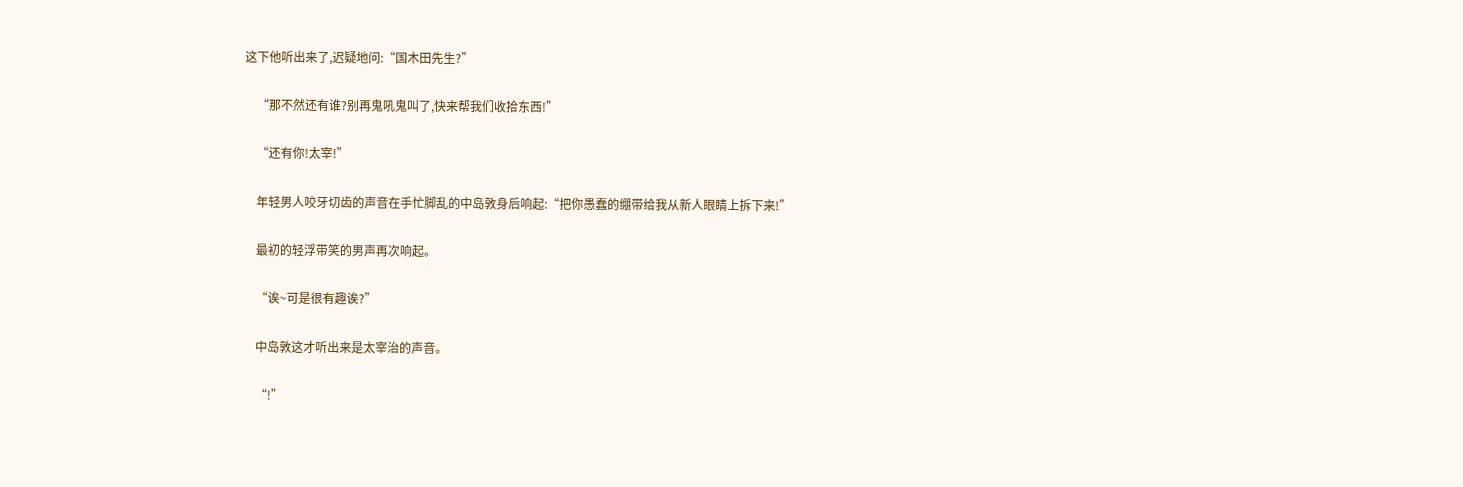这下他听出来了,迟疑地问:“国木田先生?”

    “那不然还有谁?别再鬼吼鬼叫了,快来帮我们收拾东西!”

    “还有你!太宰!”

    年轻男人咬牙切齿的声音在手忙脚乱的中岛敦身后响起:“把你愚蠢的绷带给我从新人眼睛上拆下来!”

    最初的轻浮带笑的男声再次响起。

    “诶~可是很有趣诶?”

    中岛敦这才听出来是太宰治的声音。

    “!”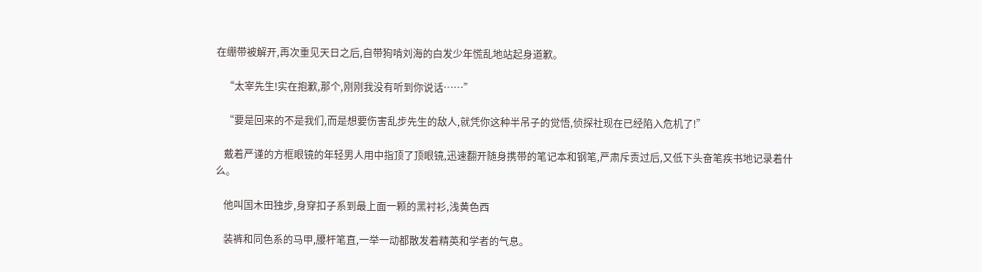在绷带被解开,再次重见天日之后,自带狗啃刘海的白发少年慌乱地站起身道歉。

    “太宰先生!实在抱歉,那个,刚刚我没有听到你说话……”

    “要是回来的不是我们,而是想要伤害乱步先生的敌人,就凭你这种半吊子的觉悟,侦探社现在已经陷入危机了!”

    戴着严谨的方框眼镜的年轻男人用中指顶了顶眼镜,迅速翻开随身携带的笔记本和钢笔,严肃斥责过后,又低下头奋笔疾书地记录着什么。

    他叫国木田独步,身穿扣子系到最上面一颗的黑衬衫,浅黄色西

    装裤和同色系的马甲,腰杆笔直,一举一动都散发着精英和学者的气息。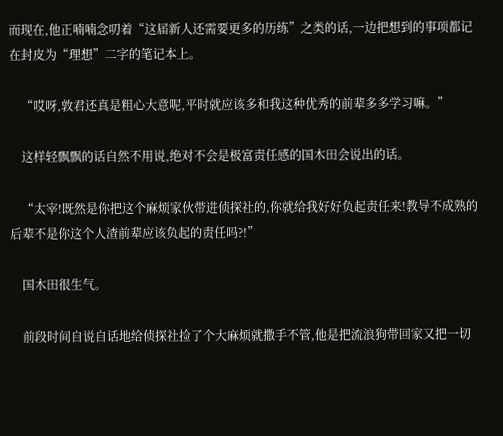而现在,他正喃喃念叨着“这届新人还需要更多的历练”之类的话,一边把想到的事项都记在封皮为“理想”二字的笔记本上。

    “哎呀,敦君还真是粗心大意呢,平时就应该多和我这种优秀的前辈多多学习嘛。”

    这样轻飘飘的话自然不用说,绝对不会是极富责任感的国木田会说出的话。

    “太宰!既然是你把这个麻烦家伙带进侦探社的,你就给我好好负起责任来!教导不成熟的后辈不是你这个人渣前辈应该负起的责任吗?!”

    国木田很生气。

    前段时间自说自话地给侦探社捡了个大麻烦就撒手不管,他是把流浪狗带回家又把一切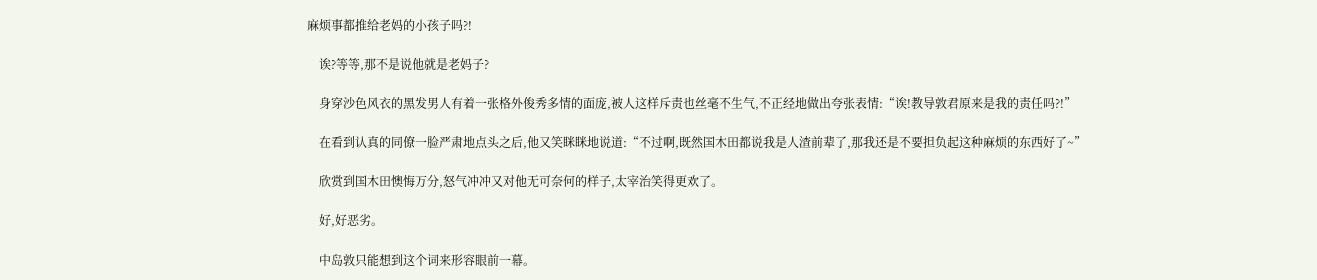麻烦事都推给老妈的小孩子吗?!

    诶?等等,那不是说他就是老妈子?

    身穿沙色风衣的黑发男人有着一张格外俊秀多情的面庞,被人这样斥责也丝毫不生气,不正经地做出夸张表情:“诶!教导敦君原来是我的责任吗?!”

    在看到认真的同僚一脸严肃地点头之后,他又笑眯眯地说道:“不过啊,既然国木田都说我是人渣前辈了,那我还是不要担负起这种麻烦的东西好了~”

    欣赏到国木田懊悔万分,怒气冲冲又对他无可奈何的样子,太宰治笑得更欢了。

    好,好恶劣。

    中岛敦只能想到这个词来形容眼前一幕。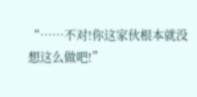“……不对!你这家伙根本就没想这么做吧!”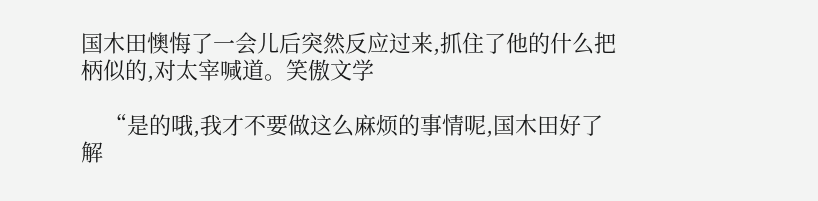国木田懊悔了一会儿后突然反应过来,抓住了他的什么把柄似的,对太宰喊道。笑傲文学

    “是的哦,我才不要做这么麻烦的事情呢,国木田好了解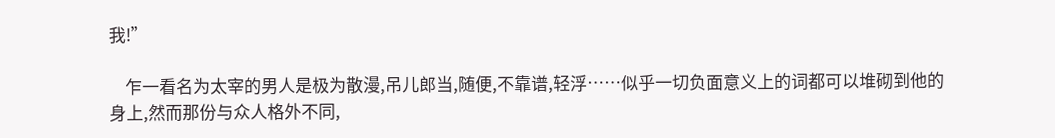我!”

    乍一看名为太宰的男人是极为散漫,吊儿郎当,随便,不靠谱,轻浮……似乎一切负面意义上的词都可以堆砌到他的身上,然而那份与众人格外不同,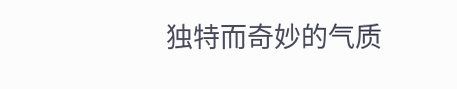独特而奇妙的气质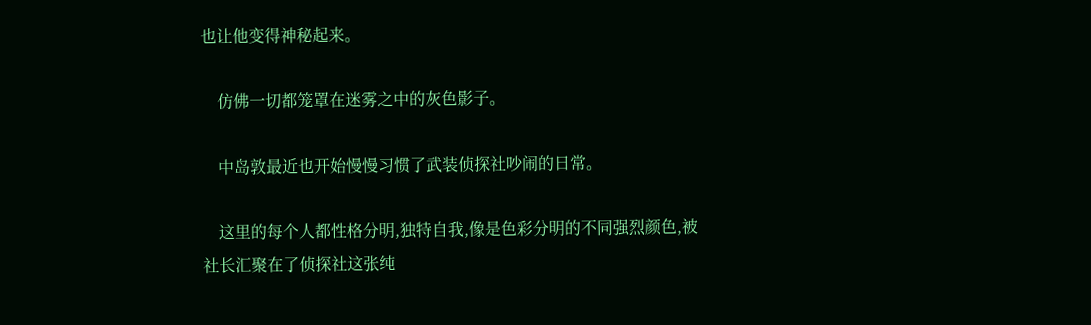也让他变得神秘起来。

    仿佛一切都笼罩在迷雾之中的灰色影子。

    中岛敦最近也开始慢慢习惯了武装侦探社吵闹的日常。

    这里的每个人都性格分明,独特自我,像是色彩分明的不同强烈颜色,被社长汇聚在了侦探社这张纯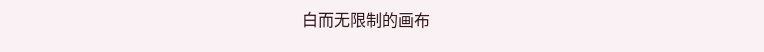白而无限制的画布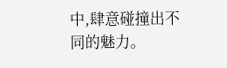中,肆意碰撞出不同的魅力。